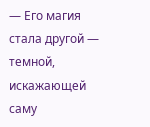— Его магия стала другой — темной, искажающей саму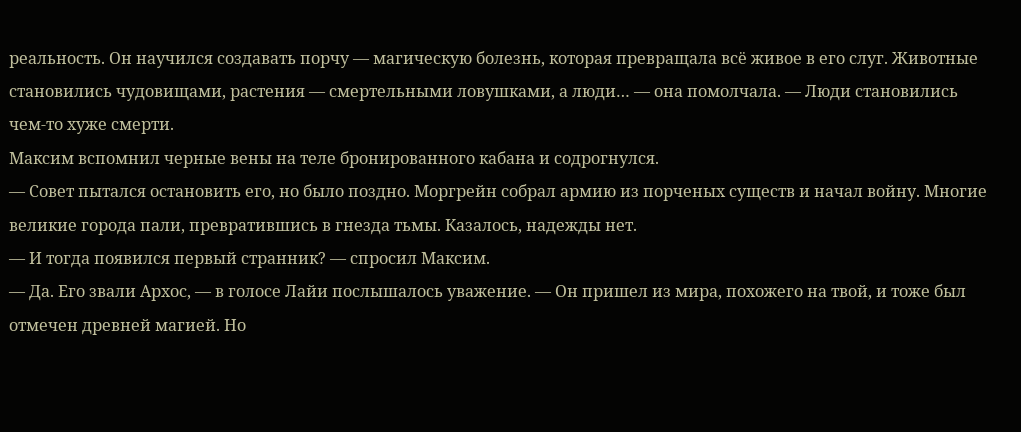реальность. Он научился создавать порчу — магическую болезнь, которая превращала всё живое в его слуг. Животные становились чудовищами, растения — смертельными ловушками, а люди… — она помолчала. — Люди становились чем-то хуже смерти.
Максим вспомнил черные вены на теле бронированного кабана и содрогнулся.
— Совет пытался остановить его, но было поздно. Моргрейн собрал армию из порченых существ и начал войну. Многие великие города пали, превратившись в гнезда тьмы. Казалось, надежды нет.
— И тогда появился первый странник? — спросил Максим.
— Да. Его звали Архос, — в голосе Лайи послышалось уважение. — Он пришел из мира, похожего на твой, и тоже был отмечен древней магией. Но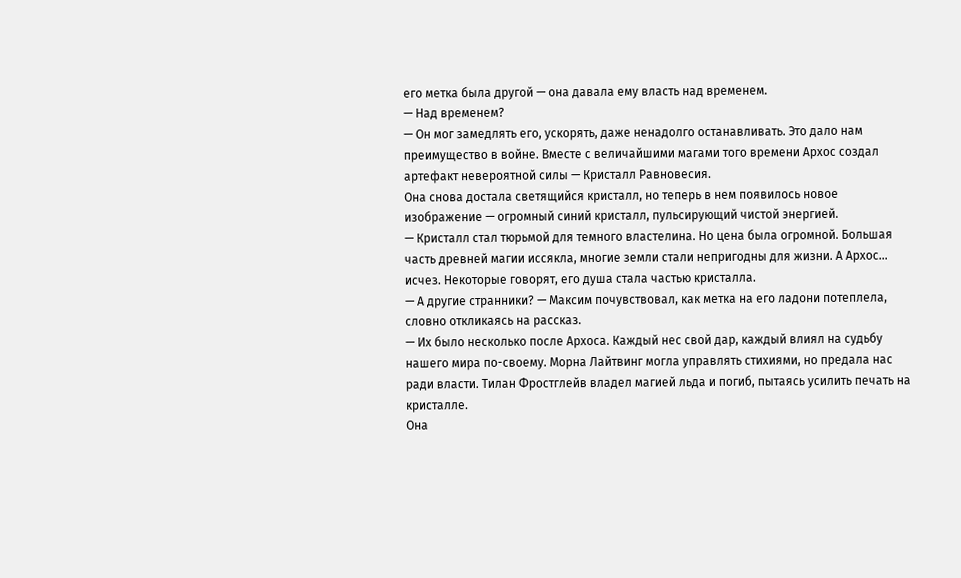его метка была другой — она давала ему власть над временем.
— Над временем?
— Он мог замедлять его, ускорять, даже ненадолго останавливать. Это дало нам преимущество в войне. Вместе с величайшими магами того времени Архос создал артефакт невероятной силы — Кристалл Равновесия.
Она снова достала светящийся кристалл, но теперь в нем появилось новое изображение — огромный синий кристалл, пульсирующий чистой энергией.
— Кристалл стал тюрьмой для темного властелина. Но цена была огромной. Большая часть древней магии иссякла, многие земли стали непригодны для жизни. А Архос… исчез. Некоторые говорят, его душа стала частью кристалла.
— А другие странники? — Максим почувствовал, как метка на его ладони потеплела, словно откликаясь на рассказ.
— Их было несколько после Архоса. Каждый нес свой дар, каждый влиял на судьбу нашего мира по-своему. Морна Лайтвинг могла управлять стихиями, но предала нас ради власти. Тилан Фростглейв владел магией льда и погиб, пытаясь усилить печать на кристалле.
Она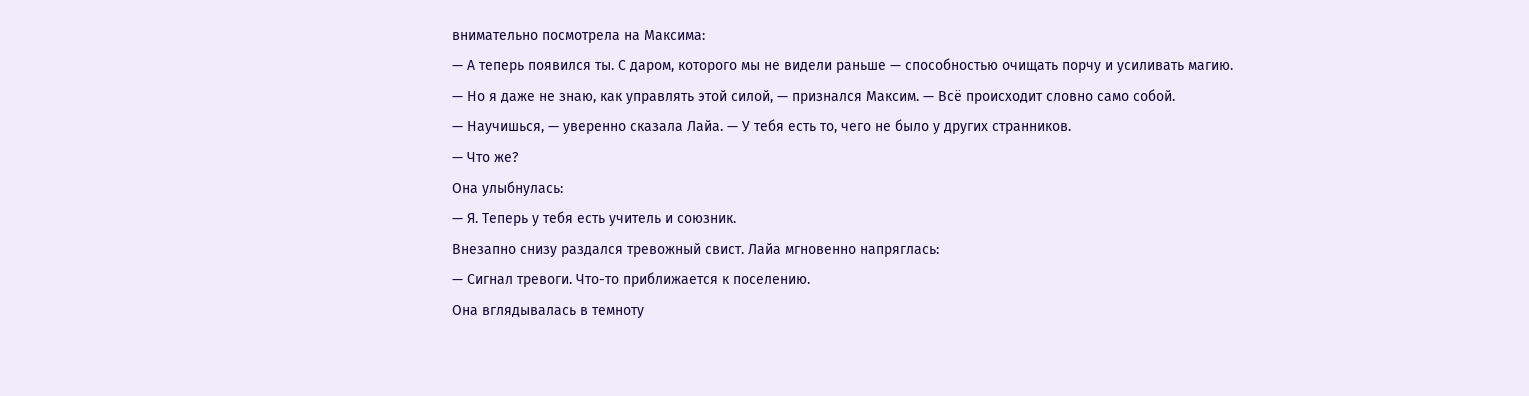внимательно посмотрела на Максима:
— А теперь появился ты. С даром, которого мы не видели раньше — способностью очищать порчу и усиливать магию.
— Но я даже не знаю, как управлять этой силой, — признался Максим. — Всё происходит словно само собой.
— Научишься, — уверенно сказала Лайа. — У тебя есть то, чего не было у других странников.
— Что же?
Она улыбнулась:
— Я. Теперь у тебя есть учитель и союзник.
Внезапно снизу раздался тревожный свист. Лайа мгновенно напряглась:
— Сигнал тревоги. Что-то приближается к поселению.
Она вглядывалась в темноту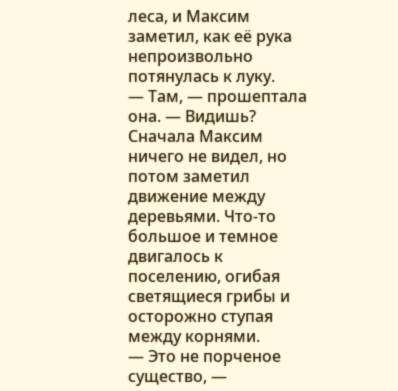леса, и Максим заметил, как её рука непроизвольно потянулась к луку.
— Там, — прошептала она. — Видишь?
Сначала Максим ничего не видел, но потом заметил движение между деревьями. Что-то большое и темное двигалось к поселению, огибая светящиеся грибы и осторожно ступая между корнями.
— Это не порченое существо, —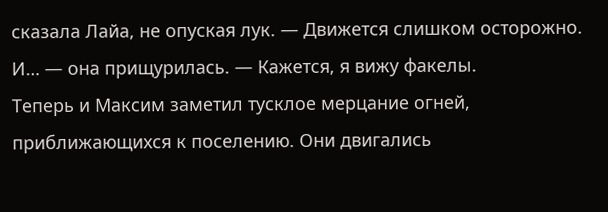сказала Лайа, не опуская лук. — Движется слишком осторожно. И… — она прищурилась. — Кажется, я вижу факелы.
Теперь и Максим заметил тусклое мерцание огней, приближающихся к поселению. Они двигались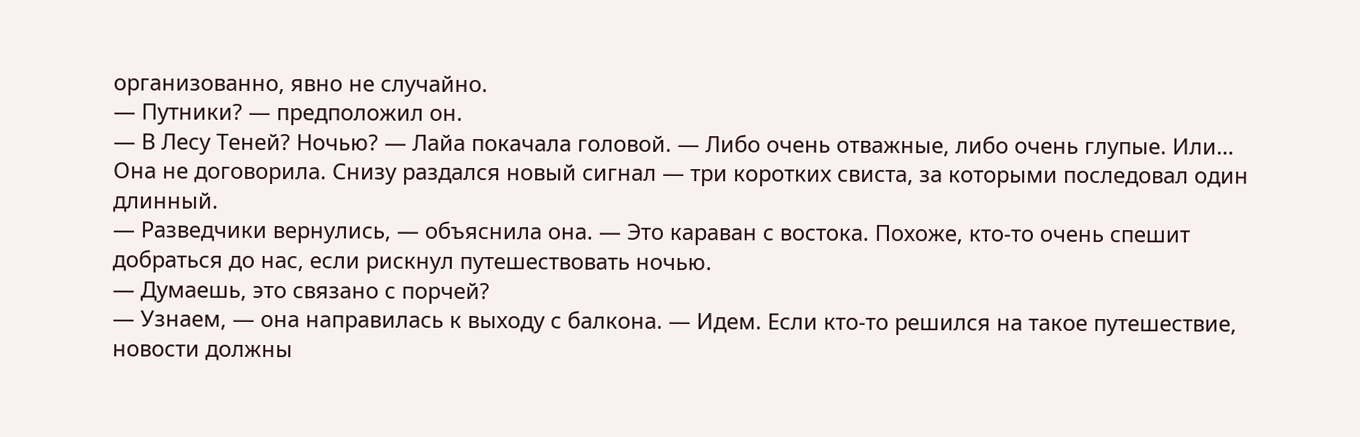организованно, явно не случайно.
— Путники? — предположил он.
— В Лесу Теней? Ночью? — Лайа покачала головой. — Либо очень отважные, либо очень глупые. Или…
Она не договорила. Снизу раздался новый сигнал — три коротких свиста, за которыми последовал один длинный.
— Разведчики вернулись, — объяснила она. — Это караван с востока. Похоже, кто-то очень спешит добраться до нас, если рискнул путешествовать ночью.
— Думаешь, это связано с порчей?
— Узнаем, — она направилась к выходу с балкона. — Идем. Если кто-то решился на такое путешествие, новости должны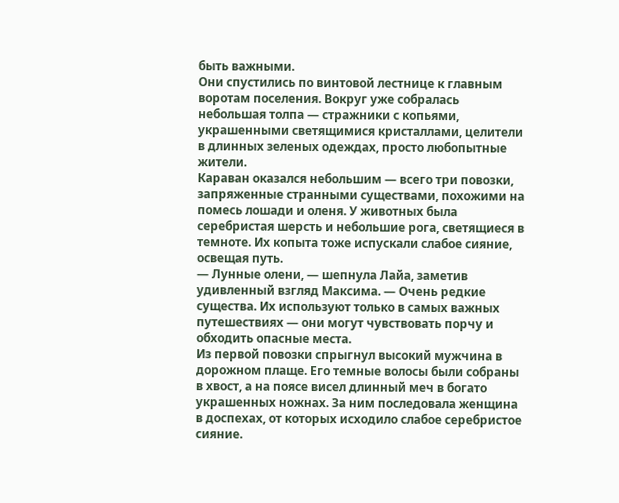быть важными.
Они спустились по винтовой лестнице к главным воротам поселения. Вокруг уже собралась небольшая толпа — стражники с копьями, украшенными светящимися кристаллами, целители в длинных зеленых одеждах, просто любопытные жители.
Караван оказался небольшим — всего три повозки, запряженные странными существами, похожими на помесь лошади и оленя. У животных была серебристая шерсть и небольшие рога, светящиеся в темноте. Их копыта тоже испускали слабое сияние, освещая путь.
— Лунные олени, — шепнула Лайа, заметив удивленный взгляд Максима. — Очень редкие существа. Их используют только в самых важных путешествиях — они могут чувствовать порчу и обходить опасные места.
Из первой повозки спрыгнул высокий мужчина в дорожном плаще. Его темные волосы были собраны в хвост, а на поясе висел длинный меч в богато украшенных ножнах. За ним последовала женщина в доспехах, от которых исходило слабое серебристое сияние.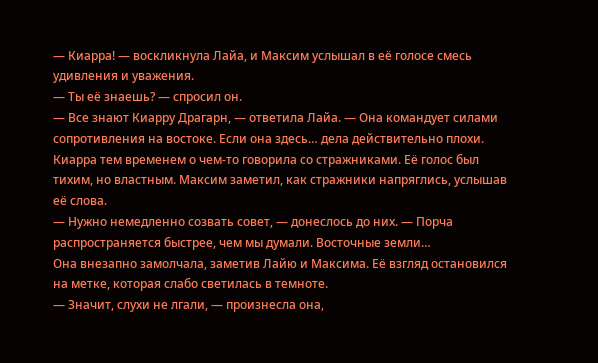— Киарра! — воскликнула Лайа, и Максим услышал в её голосе смесь удивления и уважения.
— Ты её знаешь? — спросил он.
— Все знают Киарру Драгарн, — ответила Лайа. — Она командует силами сопротивления на востоке. Если она здесь… дела действительно плохи.
Киарра тем временем о чем-то говорила со стражниками. Её голос был тихим, но властным. Максим заметил, как стражники напряглись, услышав её слова.
— Нужно немедленно созвать совет, — донеслось до них. — Порча распространяется быстрее, чем мы думали. Восточные земли…
Она внезапно замолчала, заметив Лайю и Максима. Её взгляд остановился на метке, которая слабо светилась в темноте.
— Значит, слухи не лгали, — произнесла она,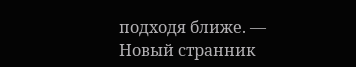подходя ближе. — Новый странник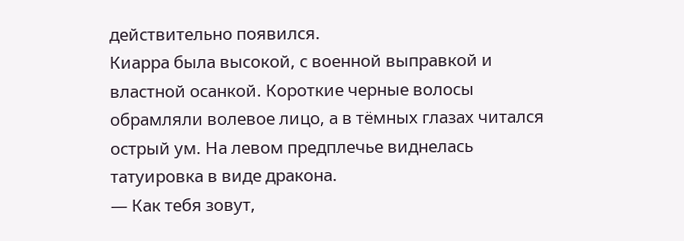действительно появился.
Киарра была высокой, с военной выправкой и властной осанкой. Короткие черные волосы обрамляли волевое лицо, а в тёмных глазах читался острый ум. На левом предплечье виднелась татуировка в виде дракона.
— Как тебя зовут,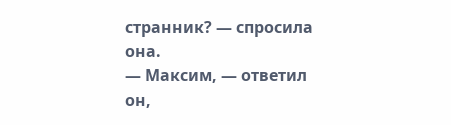странник? — спросила она.
— Максим, — ответил он,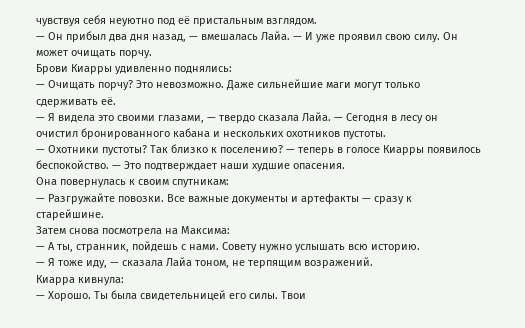чувствуя себя неуютно под её пристальным взглядом.
— Он прибыл два дня назад, — вмешалась Лайа. — И уже проявил свою силу. Он может очищать порчу.
Брови Киарры удивленно поднялись:
— Очищать порчу? Это невозможно. Даже сильнейшие маги могут только сдерживать её.
— Я видела это своими глазами, — твердо сказала Лайа. — Сегодня в лесу он очистил бронированного кабана и нескольких охотников пустоты.
— Охотники пустоты? Так близко к поселению? — теперь в голосе Киарры появилось беспокойство. — Это подтверждает наши худшие опасения.
Она повернулась к своим спутникам:
— Разгружайте повозки. Все важные документы и артефакты — сразу к старейшине.
Затем снова посмотрела на Максима:
— А ты, странник, пойдешь с нами. Совету нужно услышать всю историю.
— Я тоже иду, — сказала Лайа тоном, не терпящим возражений.
Киарра кивнула:
— Хорошо. Ты была свидетельницей его силы. Твои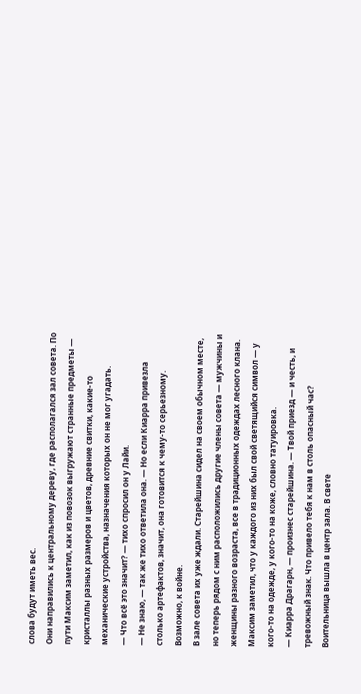слова будут иметь вес.
Они направились к центральному дереву, где располагался зал совета. По пути Максим заметил, как из повозок выгружают странные предметы — кристаллы разных размеров и цветов, древние свитки, какие-то механические устройства, назначения которых он не мог угадать.
— Что всё это значит? — тихо спросил он у Лайи.
— Не знаю, — так же тихо ответила она. — Но если Киарра привезла столько артефактов, значит, она готовится к чему-то серьезному. Возможно, к войне.
В зале совета их уже ждали. Старейшина сидел на своем обычном месте, но теперь рядом с ним расположились другие члены совета — мужчины и женщины разного возраста, все в традиционных одеждах лесного клана. Максим заметил, что у каждого из них был свой светящийся символ — у кого-то на одежде, у кого-то на коже, словно татуировка.
— Киарра Драгарн, — произнес старейшина. — Твой приезд — и честь, и тревожный знак. Что привело тебя к нам в столь опасный час?
Воительница вышла в центр зала. В свете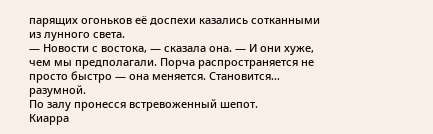парящих огоньков её доспехи казались сотканными из лунного света.
— Новости с востока, — сказала она. — И они хуже, чем мы предполагали. Порча распространяется не просто быстро — она меняется. Становится… разумной.
По залу пронесся встревоженный шепот.
Киарра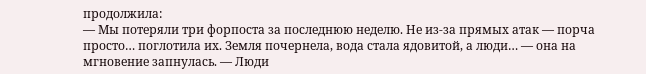продолжила:
— Мы потеряли три форпоста за последнюю неделю. Не из-за прямых атак — порча просто… поглотила их. Земля почернела, вода стала ядовитой, а люди… — она на мгновение запнулась. — Люди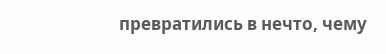превратились в нечто, чему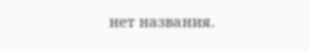нет названия.